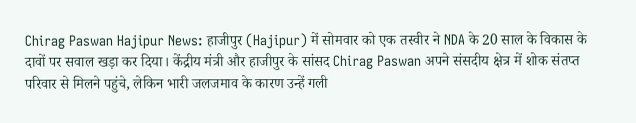Chirag Paswan Hajipur News: हाजीपुर (Hajipur) में सोमवार को एक तस्वीर ने NDA के 20 साल के विकास के दावों पर सवाल खड़ा कर दिया। केंद्रीय मंत्री और हाजीपुर के सांसद Chirag Paswan अपने संसदीय क्षेत्र में शोक संतप्त परिवार से मिलने पहुंचे, लेकिन भारी जलजमाव के कारण उन्हें गली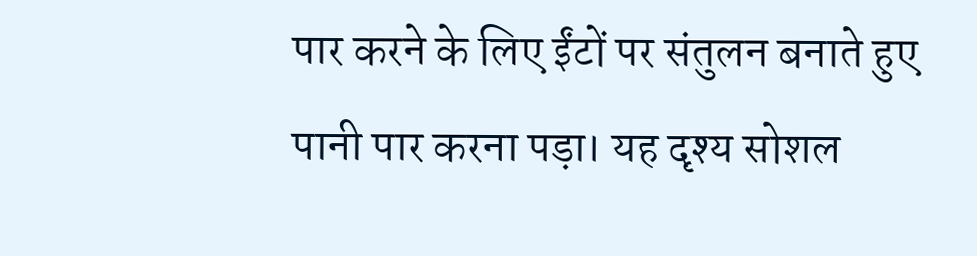पार करने के लिए ईंटों पर संतुलन बनाते हुए पानी पार करना पड़ा। यह दृश्य सोशल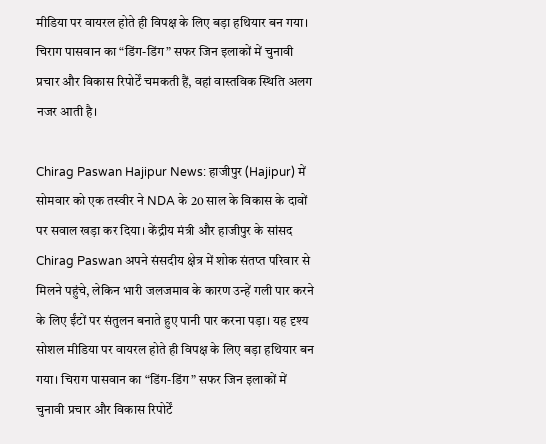मीडिया पर वायरल होते ही विपक्ष के लिए बड़ा हथियार बन गया। चिराग पासवान का “डिंग-डिंग” सफर जिन इलाकों में चुनावी प्रचार और विकास रिपोर्टें चमकती हैं, वहां वास्तविक स्थिति अलग नजर आती है।

Chirag Paswan Hajipur News: हाजीपुर (Hajipur) में सोमवार को एक तस्वीर ने NDA के 20 साल के विकास के दावों पर सवाल खड़ा कर दिया। केंद्रीय मंत्री और हाजीपुर के सांसद Chirag Paswan अपने संसदीय क्षेत्र में शोक संतप्त परिवार से मिलने पहुंचे, लेकिन भारी जलजमाव के कारण उन्हें गली पार करने के लिए ईंटों पर संतुलन बनाते हुए पानी पार करना पड़ा। यह दृश्य सोशल मीडिया पर वायरल होते ही विपक्ष के लिए बड़ा हथियार बन गया। चिराग पासवान का “डिंग-डिंग” सफर जिन इलाकों में चुनावी प्रचार और विकास रिपोर्टें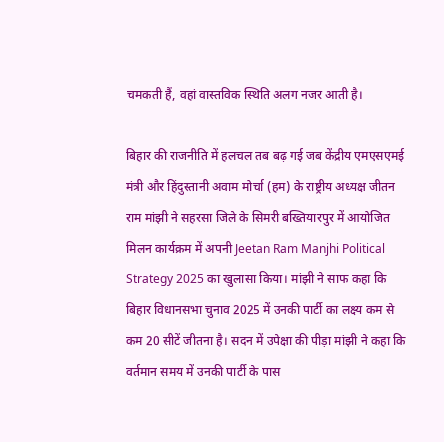चमकती हैं, वहां वास्तविक स्थिति अलग नजर आती है।

बिहार की राजनीति में हलचल तब बढ़ गई जब केंद्रीय एमएसएमई मंत्री और हिंदुस्तानी अवाम मोर्चा (हम) के राष्ट्रीय अध्यक्ष जीतन राम मांझी ने सहरसा जिले के सिमरी बख्तियारपुर में आयोजित मिलन कार्यक्रम में अपनी Jeetan Ram Manjhi Political Strategy 2025 का खुलासा किया। मांझी ने साफ कहा कि बिहार विधानसभा चुनाव 2025 में उनकी पार्टी का लक्ष्य कम से कम 20 सीटें जीतना है। सदन में उपेक्षा की पीड़ा मांझी ने कहा कि वर्तमान समय में उनकी पार्टी के पास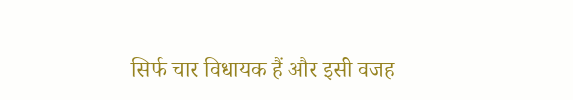सिर्फ चार विधायक हैं और इसी वजह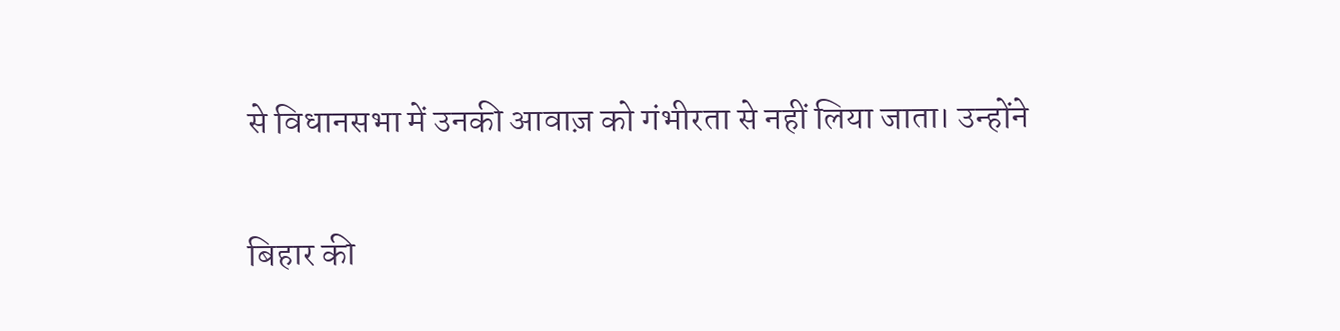से विधानसभा में उनकी आवाज़ को गंभीरता से नहीं लिया जाता। उन्होंने

बिहार की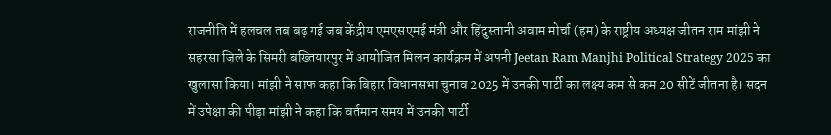राजनीति में हलचल तब बढ़ गई जब केंद्रीय एमएसएमई मंत्री और हिंदुस्तानी अवाम मोर्चा (हम) के राष्ट्रीय अध्यक्ष जीतन राम मांझी ने सहरसा जिले के सिमरी बख्तियारपुर में आयोजित मिलन कार्यक्रम में अपनी Jeetan Ram Manjhi Political Strategy 2025 का खुलासा किया। मांझी ने साफ कहा कि बिहार विधानसभा चुनाव 2025 में उनकी पार्टी का लक्ष्य कम से कम 20 सीटें जीतना है। सदन में उपेक्षा की पीड़ा मांझी ने कहा कि वर्तमान समय में उनकी पार्टी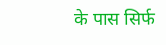के पास सिर्फ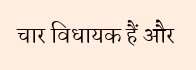चार विधायक हैं और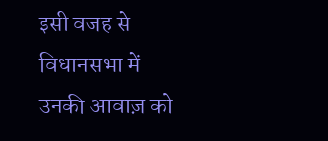इसी वजह से विधानसभा में उनकी आवाज़ को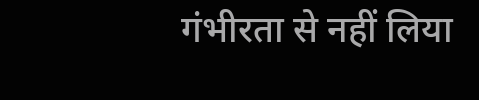गंभीरता से नहीं लिया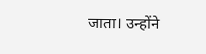जाता। उन्होंने